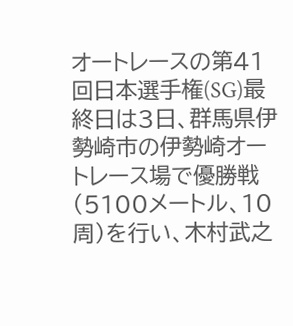オートレースの第41回日本選手権(SG)最終日は3日、群馬県伊勢崎市の伊勢崎オートレース場で優勝戦(5100メートル、10周)を行い、木村武之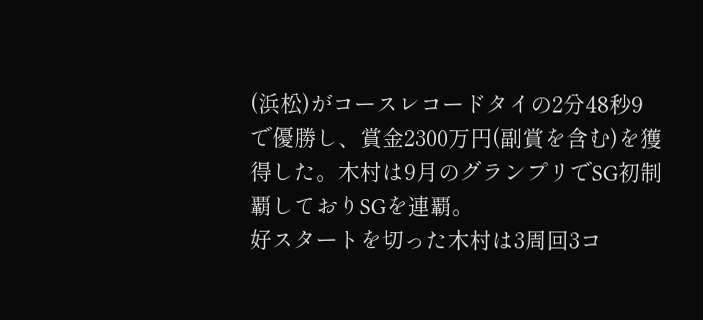(浜松)がコースレコードタイの2分48秒9で優勝し、賞金2300万円(副賞を含む)を獲得した。木村は9月のグランプリでSG初制覇しておりSGを連覇。
好スタートを切った木村は3周回3コ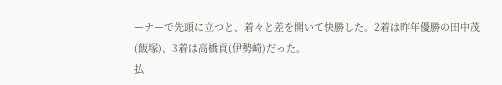ーナーで先頭に立つと、着々と差を開いて快勝した。2着は昨年優勝の田中茂(飯塚)、3着は高橋貢(伊勢崎)だった。
払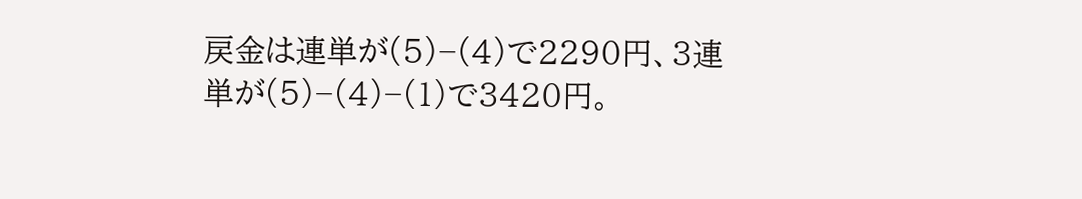戻金は連単が(5)−(4)で2290円、3連単が(5)−(4)−(1)で3420円。